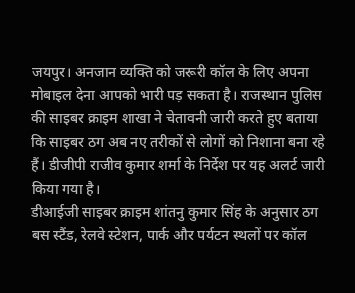जयपुर। अनजान व्यक्ति को जरूरी कॉल के लिए अपना मोबाइल देना आपको भारी पड़ सकता है। राजस्थान पुलिस की साइबर क्राइम शाखा ने चेतावनी जारी करते हुए बताया कि साइबर ठग अब नए तरीकों से लोगों को निशाना बना रहे हैं। डीजीपी राजीव कुमार शर्मा के निर्देश पर यह अलर्ट जारी किया गया है।
डीआईजी साइबर क्राइम शांतनु कुमार सिंह के अनुसार ठग बस स्टैंड, रेलवे स्टेशन, पार्क और पर्यटन स्थलों पर कॉल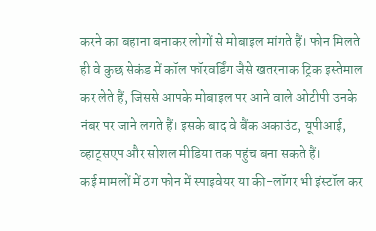करने का बहाना बनाकर लोगों से मोबाइल मांगते हैं। फोन मिलते ही वे कुछ सेकंड में कॉल फॉरवर्डिंग जैसे खतरनाक ट्रिक इस्तेमाल कर लेते हैं, जिससे आपके मोबाइल पर आने वाले ओटीपी उनके नंबर पर जाने लगते हैं। इसके बाद वे बैंक अकाउंट, यूपीआई, व्हाट्सएप और सोशल मीडिया तक पहुंच बना सकते हैं।
कई मामलों में ठग फोन में स्पाइवेयर या की-लॉगर भी इंस्टॉल कर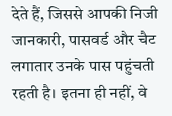देते हैं, जिससे आपकी निजी जानकारी, पासवर्ड और चैट लगातार उनके पास पहुंचती रहती है। इतना ही नहीं, वे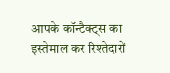आपके कॉन्टैक्ट्स का इस्तेमाल कर रिश्तेदारों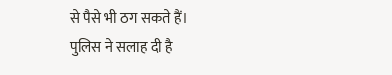से पैसे भी ठग सकते हैं।
पुलिस ने सलाह दी है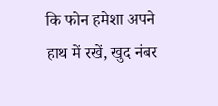कि फोन हमेशा अपने हाथ में रखें, खुद नंबर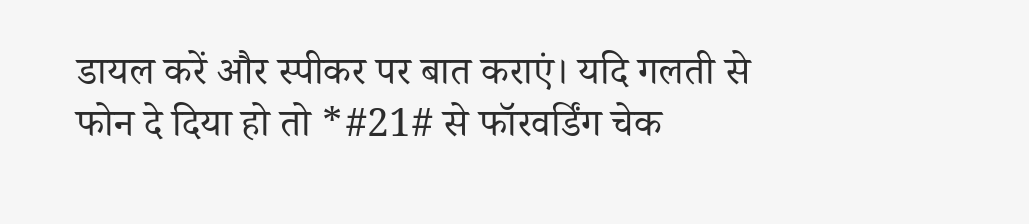डायल करें और स्पीकर पर बात कराएं। यदि गलती से फोन दे दिया हो तो *#21# से फॉरवर्डिंग चेक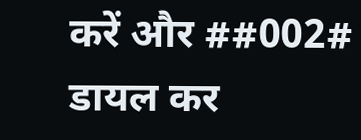करें और ##002# डायल कर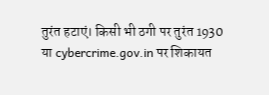तुरंत हटाएं। किसी भी ठगी पर तुरंत 1930 या cybercrime.gov.in पर शिकायत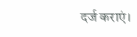दर्ज कराएं।